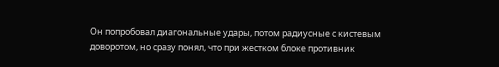Он попробовал диагональные удары, потом радиусные с кистевым доворотом, но сразу понял, что при жестком блоке противник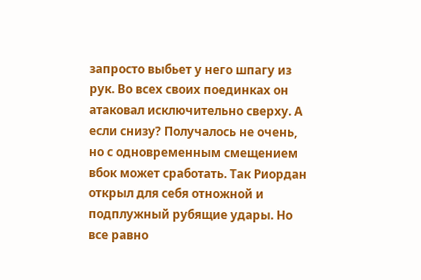запросто выбьет у него шпагу из рук. Во всех своих поединках он атаковал исключительно сверху. А если снизу? Получалось не очень, но с одновременным смещением вбок может сработать. Так Риордан открыл для себя отножной и подплужный рубящие удары. Но все равно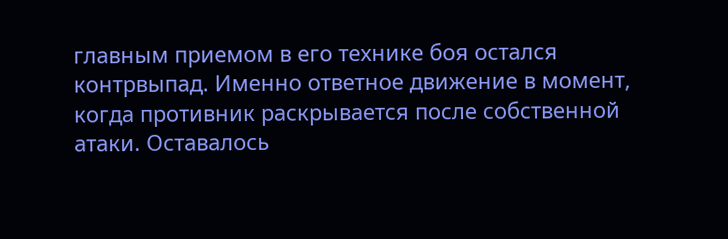главным приемом в его технике боя остался контрвыпад. Именно ответное движение в момент, когда противник раскрывается после собственной атаки. Оставалось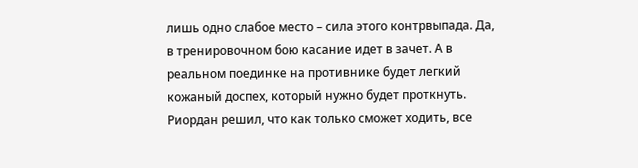лишь одно слабое место – сила этого контрвыпада. Да, в тренировочном бою касание идет в зачет. А в реальном поединке на противнике будет легкий кожаный доспех, который нужно будет проткнуть. Риордан решил, что как только сможет ходить, все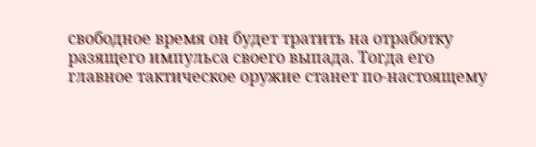свободное время он будет тратить на отработку разящего импульса своего выпада. Тогда его главное тактическое оружие станет по-настоящему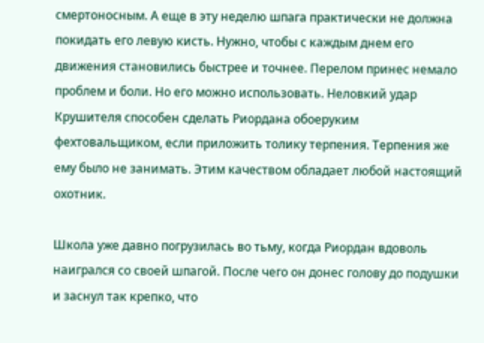смертоносным. А еще в эту неделю шпага практически не должна покидать его левую кисть. Нужно, чтобы с каждым днем его движения становились быстрее и точнее. Перелом принес немало проблем и боли. Но его можно использовать. Неловкий удар Крушителя способен сделать Риордана обоеруким фехтовальщиком, если приложить толику терпения. Терпения же ему было не занимать. Этим качеством обладает любой настоящий охотник.

Школа уже давно погрузилась во тьму, когда Риордан вдоволь наигрался со своей шпагой. После чего он донес голову до подушки и заснул так крепко, что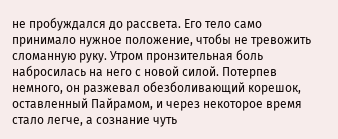не пробуждался до рассвета. Его тело само принимало нужное положение, чтобы не тревожить сломанную руку. Утром пронзительная боль набросилась на него с новой силой. Потерпев немного, он разжевал обезболивающий корешок, оставленный Пайрамом, и через некоторое время стало легче, а сознание чуть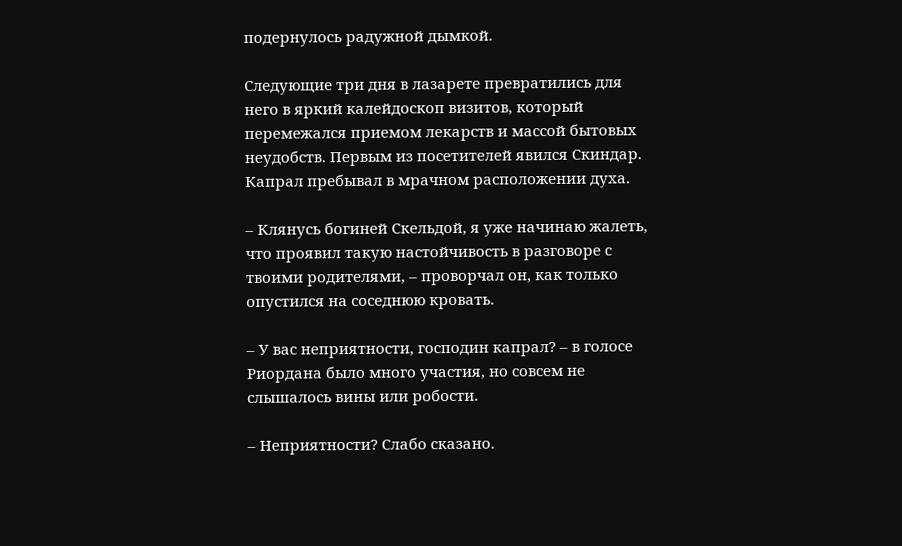подернулось радужной дымкой.

Следующие три дня в лазарете превратились для него в яркий калейдоскоп визитов, который перемежался приемом лекарств и массой бытовых неудобств. Первым из посетителей явился Скиндар. Капрал пребывал в мрачном расположении духа.

– Клянусь богиней Скельдой, я уже начинаю жалеть, что проявил такую настойчивость в разговоре с твоими родителями, – проворчал он, как только опустился на соседнюю кровать.

– У вас неприятности, господин капрал? – в голосе Риордана было много участия, но совсем не слышалось вины или робости.

– Неприятности? Слабо сказано.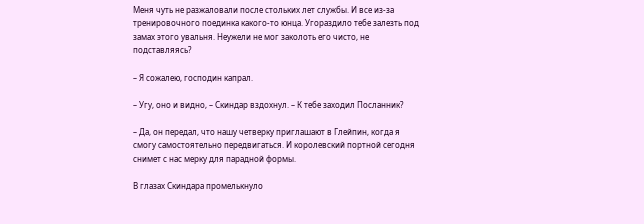Меня чуть не разжаловали после стольких лет службы. И все из-за тренировочного поединка какого-то юнца. Угораздило тебе залезть под замах этого увальня. Неужели не мог заколоть его чисто, не подставляясь?

– Я сожалею, господин капрал.

– Угу, оно и видно, – Скиндар вздохнул. – К тебе заходил Посланник?

– Да, он передал, что нашу четверку приглашают в Глейпин, когда я смогу самостоятельно передвигаться. И королевский портной сегодня снимет с нас мерку для парадной формы.

В глазах Скиндара промелькнуло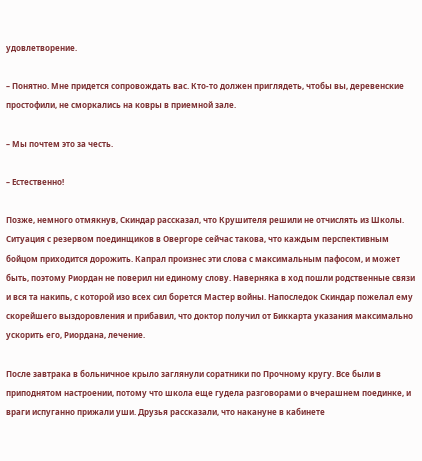удовлетворение.

– Понятно. Мне придется сопровождать вас. Кто-то должен приглядеть, чтобы вы, деревенские простофили, не сморкались на ковры в приемной зале.

– Мы почтем это за честь.

– Естественно!

Позже, немного отмякнув, Скиндар рассказал, что Крушителя решили не отчислять из Школы. Ситуация с резервом поединщиков в Овергоре сейчас такова, что каждым перспективным бойцом приходится дорожить. Капрал произнес эти слова с максимальным пафосом, и может быть, поэтому Риордан не поверил ни единому слову. Наверняка в ход пошли родственные связи и вся та накипь, с которой изо всех сил борется Мастер войны. Напоследок Скиндар пожелал ему скорейшего выздоровления и прибавил, что доктор получил от Биккарта указания максимально ускорить его, Риордана, лечение.

После завтрака в больничное крыло заглянули соратники по Прочному кругу. Все были в приподнятом настроении, потому что школа еще гудела разговорами о вчерашнем поединке, и враги испуганно прижали уши. Друзья рассказали, что накануне в кабинете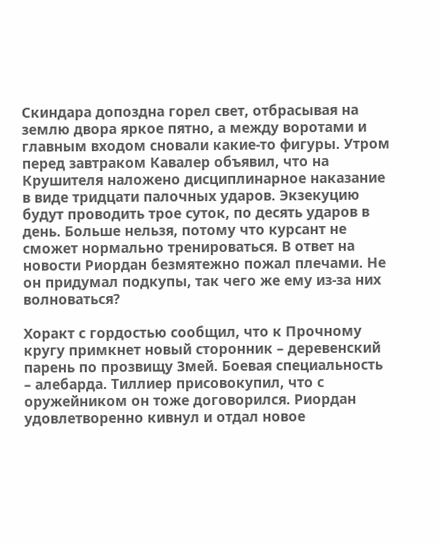Скиндара допоздна горел свет, отбрасывая на землю двора яркое пятно, а между воротами и главным входом сновали какие-то фигуры. Утром перед завтраком Кавалер объявил, что на Крушителя наложено дисциплинарное наказание в виде тридцати палочных ударов. Экзекуцию будут проводить трое суток, по десять ударов в день. Больше нельзя, потому что курсант не сможет нормально тренироваться. В ответ на новости Риордан безмятежно пожал плечами. Не он придумал подкупы, так чего же ему из-за них волноваться?

Хоракт с гордостью сообщил, что к Прочному кругу примкнет новый сторонник – деревенский парень по прозвищу Змей. Боевая специальность – алебарда. Тиллиер присовокупил, что с оружейником он тоже договорился. Риордан удовлетворенно кивнул и отдал новое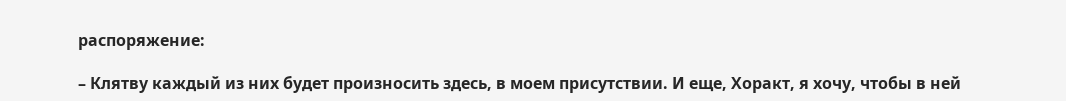распоряжение:

– Клятву каждый из них будет произносить здесь, в моем присутствии. И еще, Хоракт, я хочу, чтобы в ней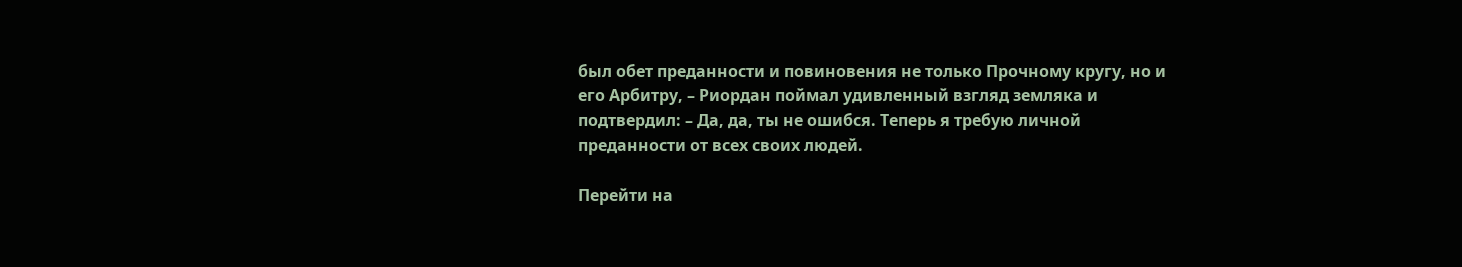был обет преданности и повиновения не только Прочному кругу, но и его Арбитру, – Риордан поймал удивленный взгляд земляка и подтвердил: – Да, да, ты не ошибся. Теперь я требую личной преданности от всех своих людей.

Перейти на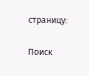страницу:

Поиск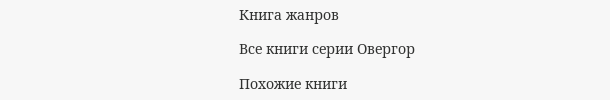Книга жанров

Все книги серии Овергор

Похожие книги